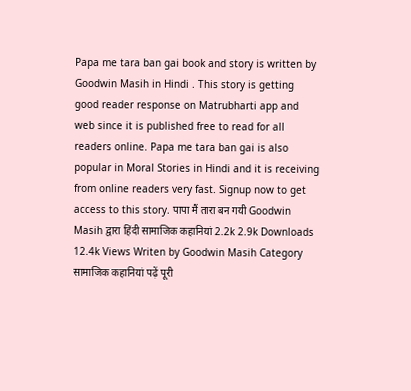Papa me tara ban gai book and story is written by Goodwin Masih in Hindi . This story is getting good reader response on Matrubharti app and web since it is published free to read for all readers online. Papa me tara ban gai is also popular in Moral Stories in Hindi and it is receiving from online readers very fast. Signup now to get access to this story. पापा मैं तारा बन गयी Goodwin Masih द्वारा हिंदी सामाजिक कहानियां 2.2k 2.9k Downloads 12.4k Views Writen by Goodwin Masih Category सामाजिक कहानियां पढ़ें पूरी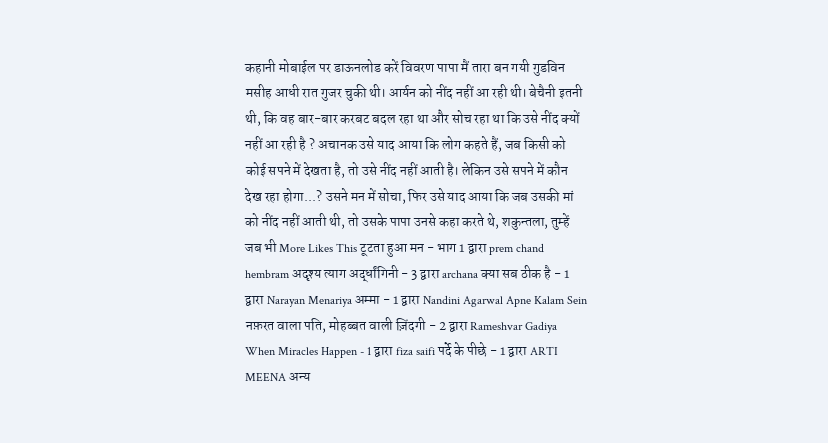कहानी मोबाईल पर डाऊनलोड करें विवरण पापा मैं तारा बन गयी गुडविन मसीह आधी रात गुजर चुकी थी। आर्यन को नींद नहीं आ रही थी। बेचैनी इतनी थी, कि वह बार-बार करबट बदल रहा था और सोच रहा था कि उसे नींद क्यों नहीं आ रही है ? अचानक उसे याद आया कि लोग कहते हैं, जब किसी को कोई सपने में देखता है, तो उसे नींद नहीं आती है। लेकिन उसे सपने में कौन देख रहा होगा...? उसने मन में सोचा, फिर उसे याद आया कि जब उसकी मां को नींद नहीं आती थी, तो उसके पापा उनसे कहा करते थे, शकुन्तला, तुम्हें जब भी More Likes This टूटता हुआ मन - भाग 1 द्वारा prem chand hembram अदृश्य त्याग अर्द्धांगिनी - 3 द्वारा archana क्या सब ठीक है - 1 द्वारा Narayan Menariya अम्मा - 1 द्वारा Nandini Agarwal Apne Kalam Sein नफ़रत वाला पति, मोहब्बत वाली ज़िंदगी - 2 द्वारा Rameshvar Gadiya When Miracles Happen - 1 द्वारा fiza saifi पर्दे के पीछे - 1 द्वारा ARTI MEENA अन्य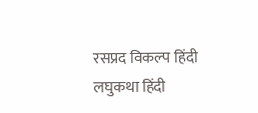रसप्रद विकल्प हिंदी लघुकथा हिंदी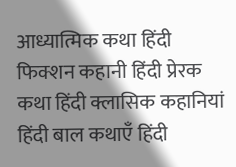आध्यात्मिक कथा हिंदी फिक्शन कहानी हिंदी प्रेरक कथा हिंदी क्लासिक कहानियां हिंदी बाल कथाएँ हिंदी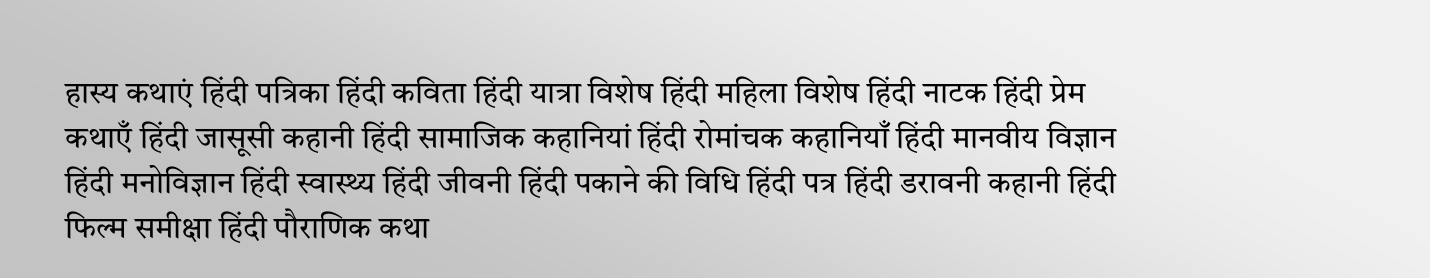हास्य कथाएं हिंदी पत्रिका हिंदी कविता हिंदी यात्रा विशेष हिंदी महिला विशेष हिंदी नाटक हिंदी प्रेम कथाएँ हिंदी जासूसी कहानी हिंदी सामाजिक कहानियां हिंदी रोमांचक कहानियाँ हिंदी मानवीय विज्ञान हिंदी मनोविज्ञान हिंदी स्वास्थ्य हिंदी जीवनी हिंदी पकाने की विधि हिंदी पत्र हिंदी डरावनी कहानी हिंदी फिल्म समीक्षा हिंदी पौराणिक कथा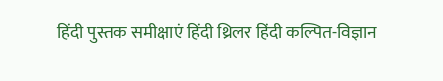हिंदी पुस्तक समीक्षाएं हिंदी थ्रिलर हिंदी कल्पित-विज्ञान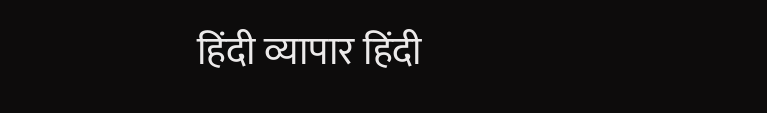हिंदी व्यापार हिंदी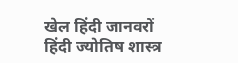खेल हिंदी जानवरों हिंदी ज्योतिष शास्त्र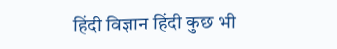हिंदी विज्ञान हिंदी कुछ भी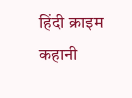हिंदी क्राइम कहानी